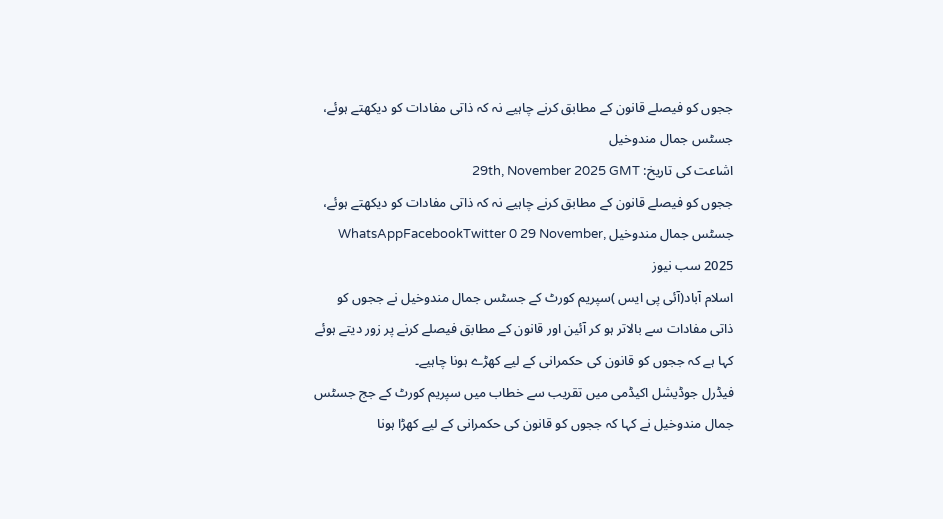ججوں کو فیصلے قانون کے مطابق کرنے چاہیے نہ کہ ذاتی مفادات کو دیکھتے ہوئے، جسٹس جمال مندوخیل
اشاعت کی تاریخ: 29th, November 2025 GMT
ججوں کو فیصلے قانون کے مطابق کرنے چاہیے نہ کہ ذاتی مفادات کو دیکھتے ہوئے، جسٹس جمال مندوخیل WhatsAppFacebookTwitter 0 29 November, 2025 سب نیوز
اسلام آباد(آئی پی ایس )سپریم کورٹ کے جسٹس جمال مندوخیل نے ججوں کو ذاتی مفادات سے بالاتر ہو کر آئین اور قانون کے مطابق فیصلے کرنے پر زور دیتے ہوئے کہا ہے کہ ججوں کو قانون کی حکمرانی کے لیے کھڑے ہونا چاہیے۔
فیڈرل جوڈیشل اکیڈمی میں تقریب سے خطاب میں سپریم کورٹ کے جج جسٹس جمال مندوخیل نے کہا کہ ججوں کو قانون کی حکمرانی کے لیے کھڑا ہونا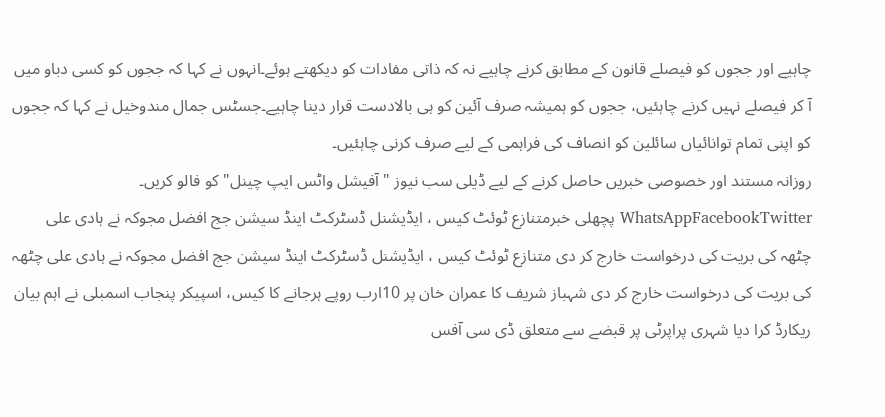چاہیے اور ججوں کو فیصلے قانون کے مطابق کرنے چاہیے نہ کہ ذاتی مفادات کو دیکھتے ہوئے۔انہوں نے کہا کہ ججوں کو کسی دباو میں آ کر فیصلے نہیں کرنے چاہئیں، ججوں کو ہمیشہ صرف آئین کو ہی بالادست قرار دینا چاہیے۔جسٹس جمال مندوخیل نے کہا کہ ججوں کو اپنی تمام توانائیاں سائلین کو انصاف کی فراہمی کے لیے صرف کرنی چاہئیں۔
روزانہ مستند اور خصوصی خبریں حاصل کرنے کے لیے ڈیلی سب نیوز "آفیشل واٹس ایپ چینل" کو فالو کریں۔
WhatsAppFacebookTwitter پچھلی خبرمتنازع ٹوئٹ کیس ، ایڈیشنل ڈسٹرکٹ اینڈ سیشن جج افضل مجوکہ نے ہادی علی چٹھہ کی بریت کی درخواست خارج کر دی متنازع ٹوئٹ کیس ، ایڈیشنل ڈسٹرکٹ اینڈ سیشن جج افضل مجوکہ نے ہادی علی چٹھہ کی بریت کی درخواست خارج کر دی شہباز شریف کا عمران خان پر 10ارب روپے ہرجانے کا کیس، اسپیکر پنجاب اسمبلی نے اہم بیان ریکارڈ کرا دیا شہری پراپرٹی پر قبضے سے متعلق ڈی سی آفس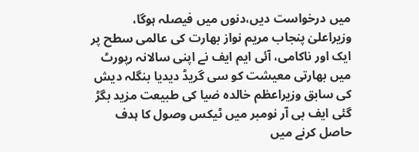میں درخواست دیں،دنوں میں فیصلہ ہوگا، وزیراعلیٰ پنجاب مریم نواز بھارت کی عالمی سطح پر ایک اور ناکامی، آئی ایم ایف نے اپنی سالانہ رپورٹ میں بھارتی معیشت کو سی گریڈ دیدیا بنگلہ دیش کی سابق وزیراعظم خالدہ ضیا کی طبیعت مزید بگڑ گئی ایف بی آر نومبر میں ٹیکس وصول کا ہدف حاصل کرنے میں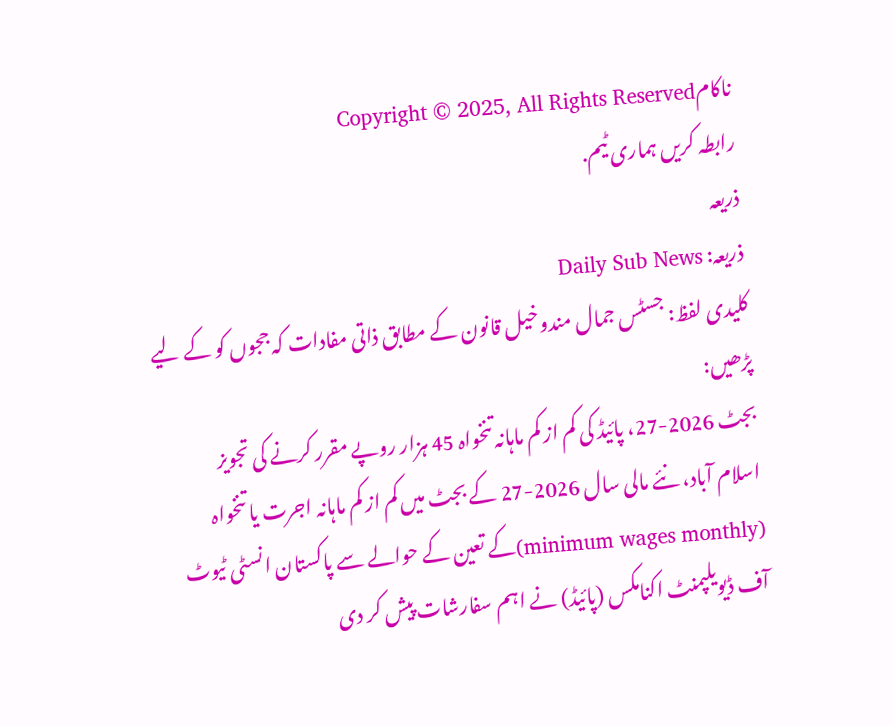ناکامCopyright © 2025, All Rights Reserved
رابطہ کریں ہماری ٹیم.
ذریعہ
ذریعہ: Daily Sub News
کلیدی لفظ: جسٹس جمال مندوخیل قانون کے مطابق ذاتی مفادات کہ ججوں کو کے لیے
پڑھیں:
بجٹ 2026-27، پائیڈ کی کم از کم ماہانہ تنخواہ 45 ہزار روپے مقرر کرنے کی تجویز
اسلام آباد، نئے مالی سال 2026-27 کے بجٹ میں کم از کم ماہانہ اجرت یا تنخواہ (minimum wages monthly)کے تعین کے حوالے سے پاکستان انسٹی ٹیوٹ آف ڈیویلپمنٹ اکنامکس (پائیڈ) نے اہم سفارشات پیش کر دی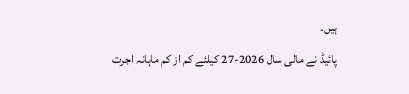ہیں۔
پائیڈ نے مالی سال 2026-27 کیلئے کم از کم ماہانہ اجرت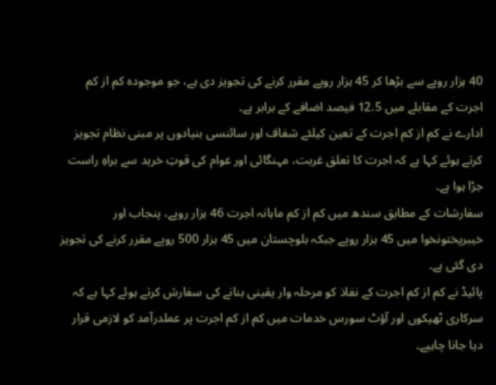40 ہزار روپے سے بڑھا کر 45 ہزار روپے مقرر کرنے کی تجویز دی ہے، جو موجودہ کم از کم اجرت کے مقابلے میں 12.5 فیصد اضافے کے برابر ہے۔
ادارے نے کم از کم اجرت کے تعین کیلئے شفاف اور سائنسی بنیادوں پر مبنی نظام تجویز کرتے ہوئے کہا ہے کہ اجرت کا تعلق غربت، مہنگائی اور عوام کی قوتِ خرید سے براہِ راست جڑا ہوا ہے۔
سفارشات کے مطابق سندھ میں کم از کم ماہانہ اجرت 46 ہزار روپے، پنجاب اور خیبرپختونخوا میں 45 ہزار روپے جبکہ بلوچستان میں 45 ہزار 500 روپے مقرر کرنے کی تجویز دی گئی ہے۔
پائیڈ نے کم از کم اجرت کے نفاذ کو مرحلہ وار یقینی بنانے کی سفارش کرتے ہوئے کہا ہے کہ سرکاری ٹھیکوں اور آؤٹ سورس خدمات میں کم از کم اجرت پر عملدرآمد کو لازمی قرار دیا جانا چاہیے۔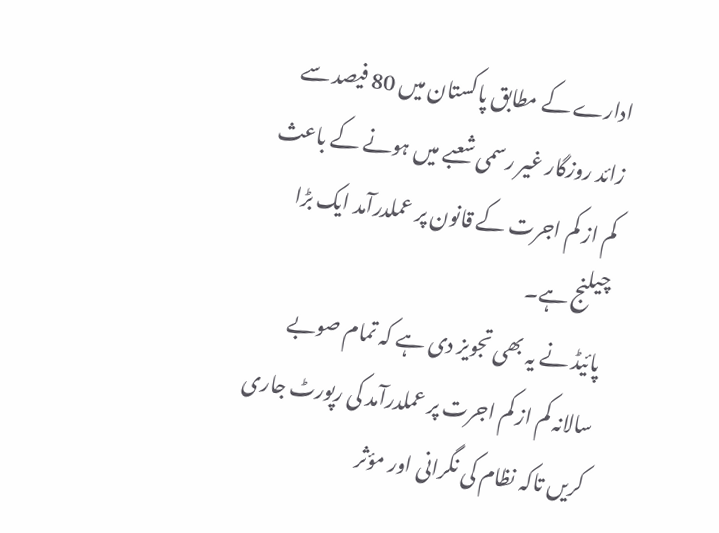ادارے کے مطابق پاکستان میں 80 فیصد سے زائد روزگار غیر رسمی شعبے میں ہونے کے باعث کم از کم اجرت کے قانون پر عملدرآمد ایک بڑا چیلنج ہے۔
پائیڈ نے یہ بھی تجویز دی ہے کہ تمام صوبے سالانہ کم از کم اجرت پر عملدرآمد کی رپورٹ جاری کریں تاکہ نظام کی نگرانی اور مؤثر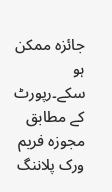جائزہ ممکن ہو سکے۔رپورٹ کے مطابق مجوزہ فریم ورک پلاننگ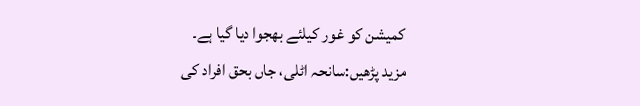کمیشن کو غور کیلئے بھجوا دیا گیا ہے۔
مزید پڑھیں:سانحہ اٹلی، جاں بحق افراد کی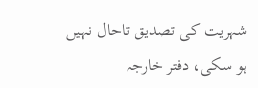شہریت کی تصدیق تاحال نہیں ہو سکی، دفتر خارجہ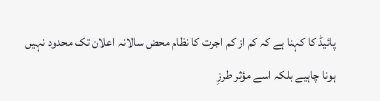پائیڈ کا کہنا ہے کہ کم از کم اجرت کا نظام محض سالانہ اعلان تک محدود نہیں ہونا چاہیے بلکہ اسے مؤثر طرزِ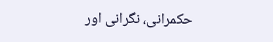حکمرانی، نگرانی اور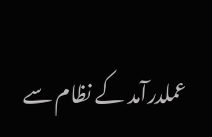عملدرآمد کے نظام سے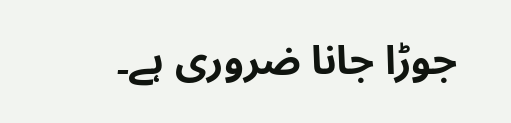جوڑا جانا ضروری ہے۔